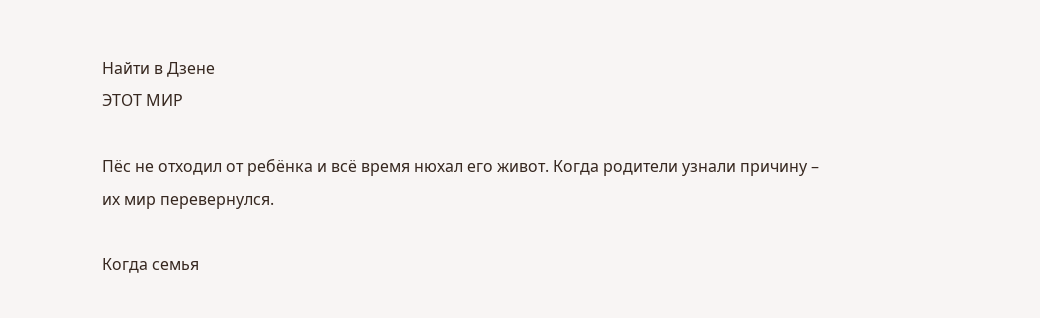Найти в Дзене
ЭТОТ МИР

Пёс не отходил от ребёнка и всё время нюхал его живот. Когда родители узнали причину – их мир перевернулся.

Когда семья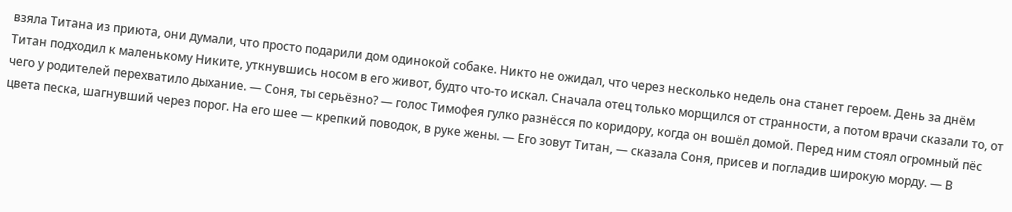взяла Титана из приюта, они думали, что просто подарили дом одинокой собаке. Никто не ожидал, что через несколько недель она станет героем. День за днём Титан подходил к маленькому Никите, уткнувшись носом в его живот, будто что-то искал. Сначала отец только морщился от странности, а потом врачи сказали то, от чего у родителей перехватило дыхание. — Соня, ты серьёзно? — голос Тимофея гулко разнёсся по коридору, когда он вошёл домой. Перед ним стоял огромный пёс цвета песка, шагнувший через порог. На его шее — крепкий поводок, в руке жены. — Его зовут Титан, — сказала Соня, присев и погладив широкую морду. — В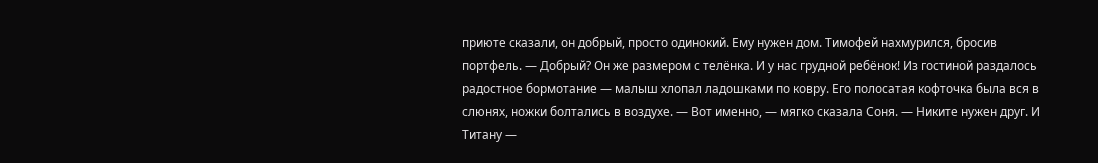приюте сказали, он добрый, просто одинокий. Ему нужен дом. Тимофей нахмурился, бросив портфель. — Добрый? Он же размером с телёнка. И у нас грудной ребёнок! Из гостиной раздалось радостное бормотание — малыш хлопал ладошками по ковру. Его полосатая кофточка была вся в слюнях, ножки болтались в воздухе. — Вот именно, — мягко сказала Соня. — Никите нужен друг. И Титану —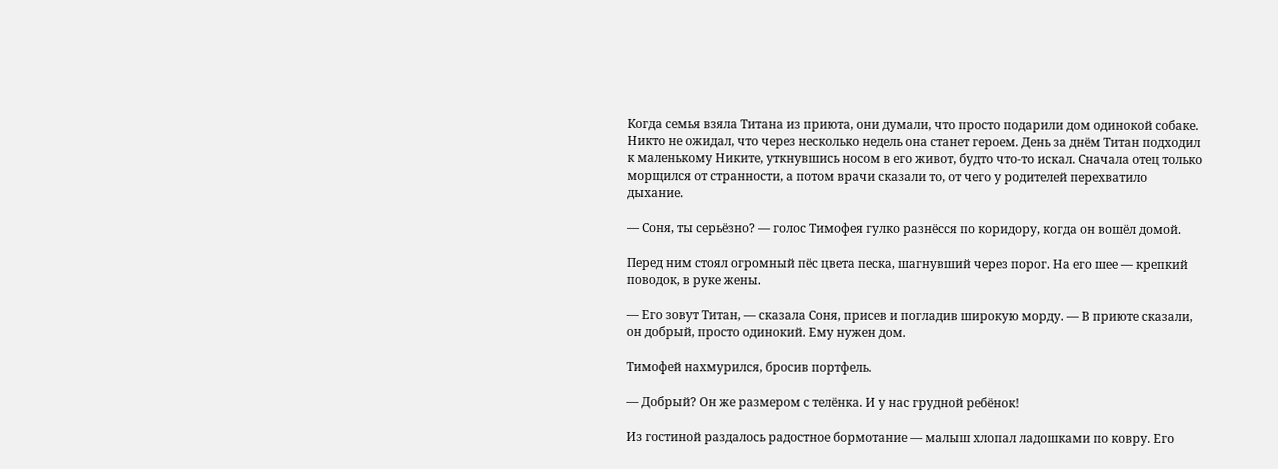Когда семья взяла Титана из приюта, они думали, что просто подарили дом одинокой собаке. Никто не ожидал, что через несколько недель она станет героем. День за днём Титан подходил к маленькому Никите, уткнувшись носом в его живот, будто что-то искал. Сначала отец только морщился от странности, а потом врачи сказали то, от чего у родителей перехватило дыхание.

— Соня, ты серьёзно? — голос Тимофея гулко разнёсся по коридору, когда он вошёл домой.

Перед ним стоял огромный пёс цвета песка, шагнувший через порог. На его шее — крепкий поводок, в руке жены.

— Его зовут Титан, — сказала Соня, присев и погладив широкую морду. — В приюте сказали, он добрый, просто одинокий. Ему нужен дом.

Тимофей нахмурился, бросив портфель.

— Добрый? Он же размером с телёнка. И у нас грудной ребёнок!

Из гостиной раздалось радостное бормотание — малыш хлопал ладошками по ковру. Его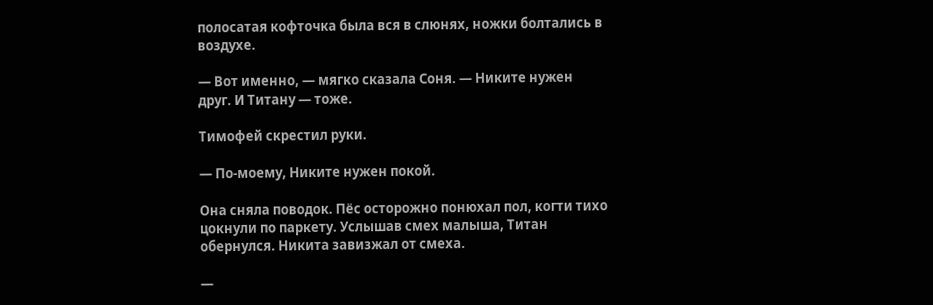полосатая кофточка была вся в слюнях, ножки болтались в воздухе.

— Вот именно, — мягко сказала Соня. — Никите нужен друг. И Титану — тоже.

Тимофей скрестил руки.

— По-моему, Никите нужен покой.

Она сняла поводок. Пёс осторожно понюхал пол, когти тихо цокнули по паркету. Услышав смех малыша, Титан обернулся. Никита завизжал от смеха.

—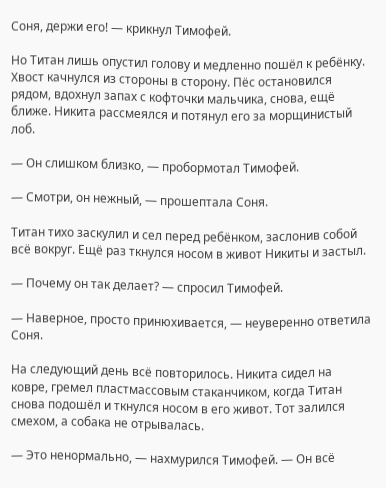Соня, держи его! — крикнул Тимофей.

Но Титан лишь опустил голову и медленно пошёл к ребёнку. Хвост качнулся из стороны в сторону. Пёс остановился рядом, вдохнул запах с кофточки мальчика, снова, ещё ближе. Никита рассмеялся и потянул его за морщинистый лоб.

— Он слишком близко, — пробормотал Тимофей.

— Смотри, он нежный, — прошептала Соня.

Титан тихо заскулил и сел перед ребёнком, заслонив собой всё вокруг. Ещё раз ткнулся носом в живот Никиты и застыл.

— Почему он так делает? — спросил Тимофей.

— Наверное, просто принюхивается, — неуверенно ответила Соня.

На следующий день всё повторилось. Никита сидел на ковре, гремел пластмассовым стаканчиком, когда Титан снова подошёл и ткнулся носом в его живот. Тот залился смехом, а собака не отрывалась.

— Это ненормально, — нахмурился Тимофей. — Он всё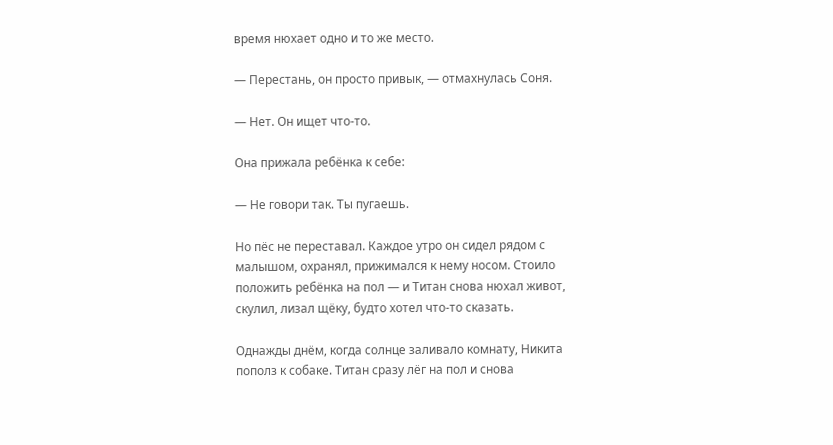время нюхает одно и то же место.

— Перестань, он просто привык, — отмахнулась Соня.

— Нет. Он ищет что-то.

Она прижала ребёнка к себе:

— Не говори так. Ты пугаешь.

Но пёс не переставал. Каждое утро он сидел рядом с малышом, охранял, прижимался к нему носом. Стоило положить ребёнка на пол — и Титан снова нюхал живот, скулил, лизал щёку, будто хотел что-то сказать.

Однажды днём, когда солнце заливало комнату, Никита пополз к собаке. Титан сразу лёг на пол и снова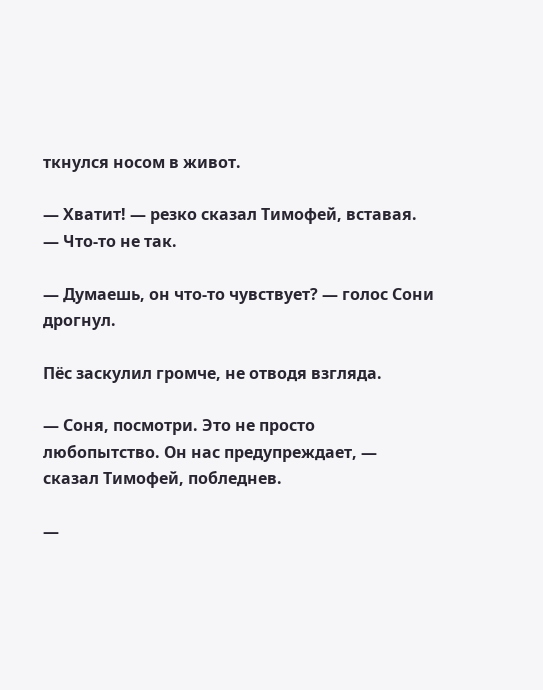ткнулся носом в живот.

— Хватит! — резко сказал Тимофей, вставая. — Что-то не так.

— Думаешь, он что-то чувствует? — голос Сони дрогнул.

Пёс заскулил громче, не отводя взгляда.

— Соня, посмотри. Это не просто любопытство. Он нас предупреждает, — сказал Тимофей, побледнев.

—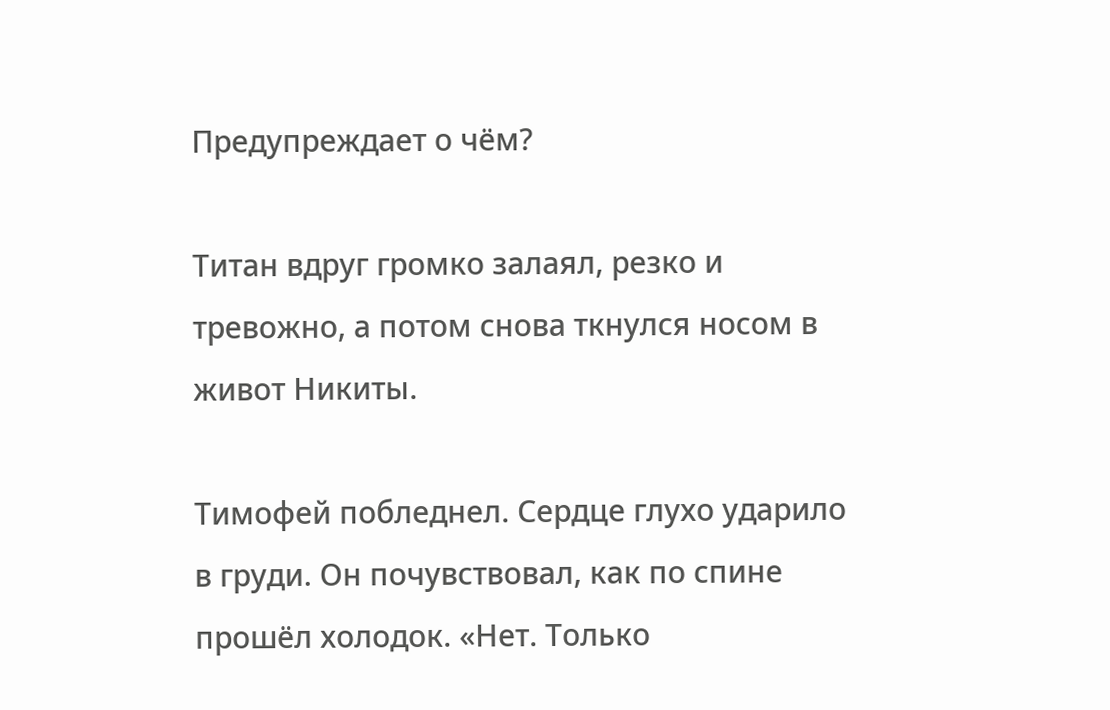Предупреждает о чём?

Титан вдруг громко залаял, резко и тревожно, а потом снова ткнулся носом в живот Никиты.

Тимофей побледнел. Сердце глухо ударило в груди. Он почувствовал, как по спине прошёл холодок. «Нет. Только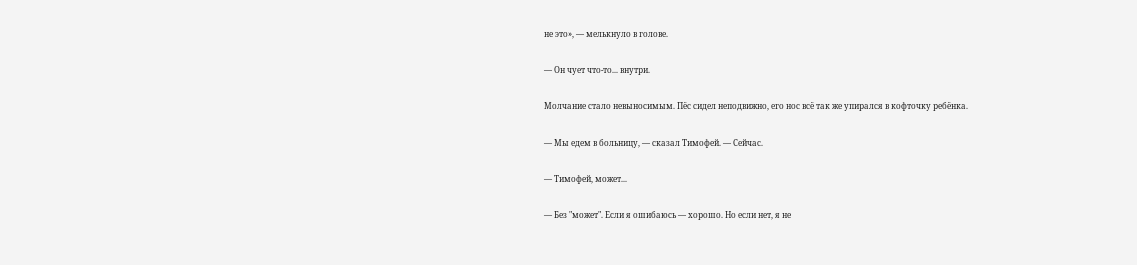не это», — мелькнуло в голове.

— Он чует что-то... внутри.

Молчание стало невыносимым. Пёс сидел неподвижно, его нос всё так же упирался в кофточку ребёнка.

— Мы едем в больницу, — сказал Тимофей. — Сейчас.

— Тимофей, может...

— Без "может". Если я ошибаюсь — хорошо. Но если нет, я не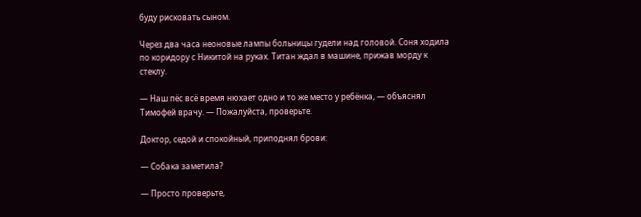буду рисковать сыном.

Через два часа неоновые лампы больницы гудели над головой. Соня ходила по коридору с Никитой на руках. Титан ждал в машине, прижав морду к стеклу.

— Наш пёс всё время нюхает одно и то же место у ребёнка, — объяснял Тимофей врачу. — Пожалуйста, проверьте.

Доктор, седой и спокойный, приподнял брови:

— Собака заметила?

— Просто проверьте,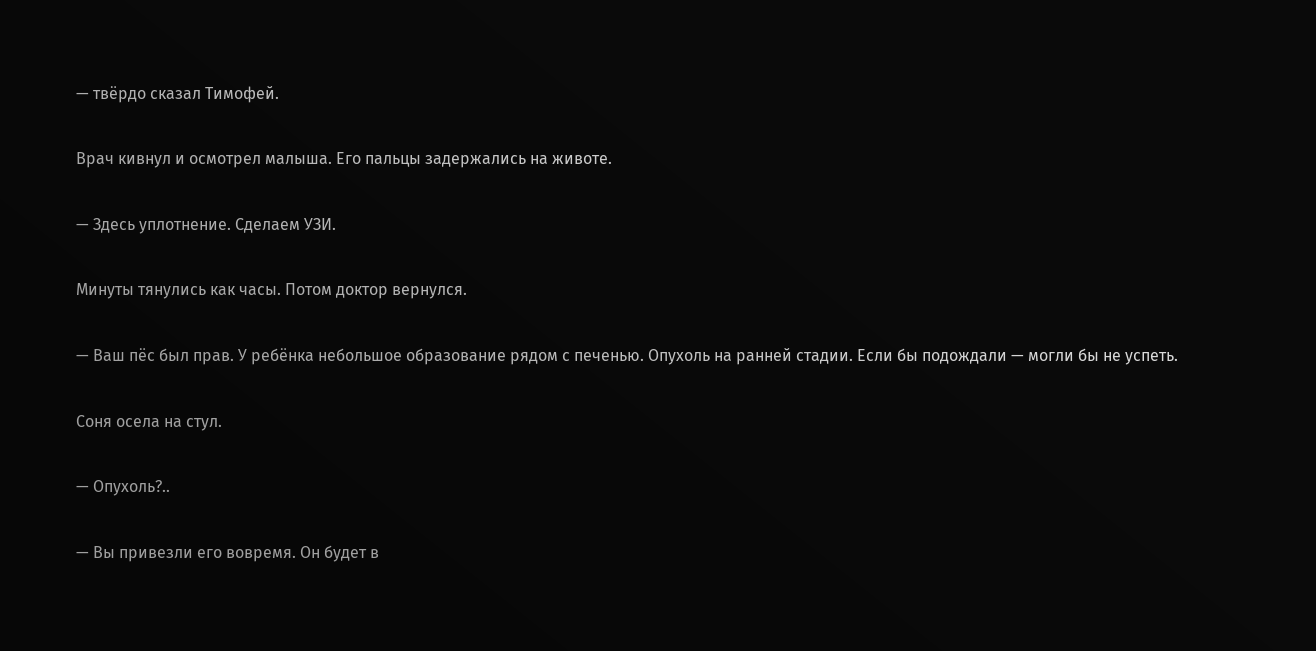— твёрдо сказал Тимофей.

Врач кивнул и осмотрел малыша. Его пальцы задержались на животе.

— Здесь уплотнение. Сделаем УЗИ.

Минуты тянулись как часы. Потом доктор вернулся.

— Ваш пёс был прав. У ребёнка небольшое образование рядом с печенью. Опухоль на ранней стадии. Если бы подождали — могли бы не успеть.

Соня осела на стул.

— Опухоль?..

— Вы привезли его вовремя. Он будет в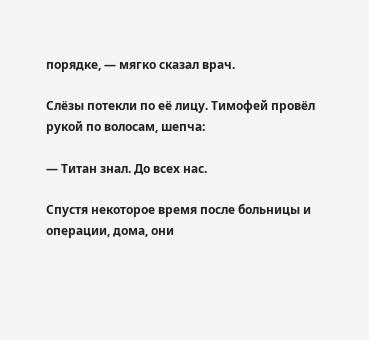порядке, — мягко сказал врач.

Слёзы потекли по её лицу. Тимофей провёл рукой по волосам, шепча:

— Титан знал. До всех нас.

Спустя некоторое время после больницы и операции, дома, они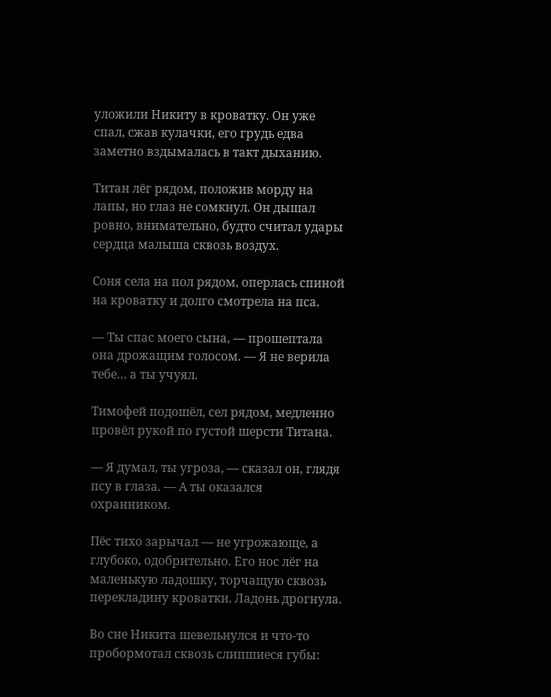уложили Никиту в кроватку. Он уже спал, сжав кулачки, его грудь едва заметно вздымалась в такт дыханию.

Титан лёг рядом, положив морду на лапы, но глаз не сомкнул. Он дышал ровно, внимательно, будто считал удары сердца малыша сквозь воздух.

Соня села на пол рядом, оперлась спиной на кроватку и долго смотрела на пса.

— Ты спас моего сына, — прошептала она дрожащим голосом. — Я не верила тебе… а ты учуял.

Тимофей подошёл, сел рядом, медленно провёл рукой по густой шерсти Титана.

— Я думал, ты угроза, — сказал он, глядя псу в глаза. — А ты оказался охранником.

Пёс тихо зарычал — не угрожающе, а глубоко, одобрительно. Его нос лёг на маленькую ладошку, торчащую сквозь перекладину кроватки. Ладонь дрогнула.

Во сне Никита шевельнулся и что-то пробормотал сквозь слипшиеся губы: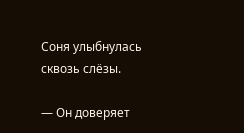Соня улыбнулась сквозь слёзы.

— Он доверяет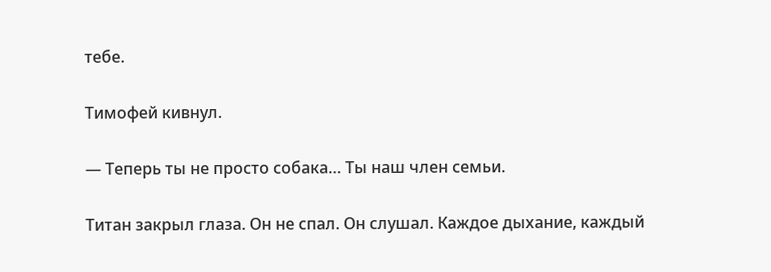тебе.

Тимофей кивнул.

— Теперь ты не просто собака… Ты наш член семьи.

Титан закрыл глаза. Он не спал. Он слушал. Каждое дыхание, каждый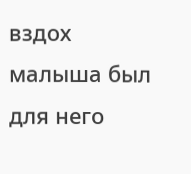вздох малыша был для него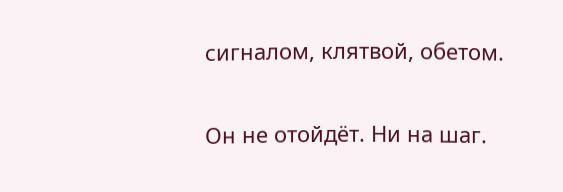сигналом, клятвой, обетом.

Он не отойдёт. Ни на шаг.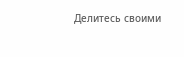Делитесь своими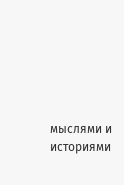мыслями и историями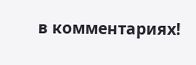в комментариях!